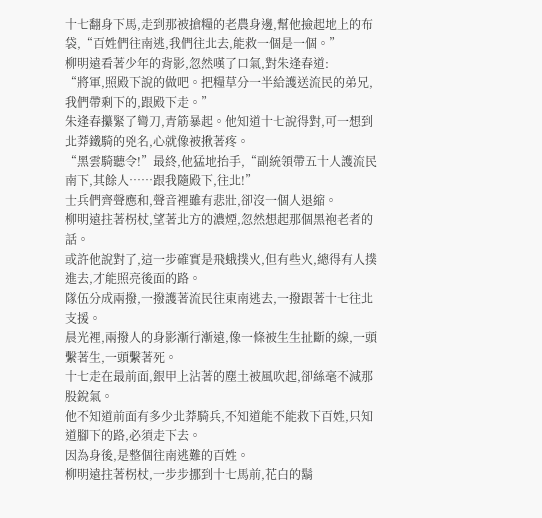十七翻身下馬,走到那被搶糧的老農身邊,幫他撿起地上的布袋,“百姓們往南逃,我們往北去,能救一個是一個。”
柳明遠看著少年的背影,忽然嘆了口氣,對朱逢春道:
“將軍,照殿下說的做吧。把糧草分一半給護送流民的弟兄,我們帶剩下的,跟殿下走。”
朱逢春攥緊了彎刀,青筋暴起。他知道十七說得對,可一想到北莽鐵騎的兇名,心就像被揪著疼。
“黑雲騎聽令!”最終,他猛地抬手,“副統領帶五十人護流民南下,其餘人……跟我隨殿下,往北!”
士兵們齊聲應和,聲音裡雖有悲壯,卻沒一個人退縮。
柳明遠拄著柺杖,望著北方的濃煙,忽然想起那個黑袍老者的話。
或許他說對了,這一步確實是飛蛾撲火,但有些火,總得有人撲進去,才能照亮後面的路。
隊伍分成兩撥,一撥護著流民往東南逃去,一撥跟著十七往北支援。
晨光裡,兩撥人的身影漸行漸遠,像一條被生生扯斷的線,一頭繫著生,一頭繫著死。
十七走在最前面,銀甲上沾著的塵土被風吹起,卻絲毫不減那股銳氣。
他不知道前面有多少北莽騎兵,不知道能不能救下百姓,只知道腳下的路,必須走下去。
因為身後,是整個往南逃難的百姓。
柳明遠拄著柺杖,一步步挪到十七馬前,花白的鬍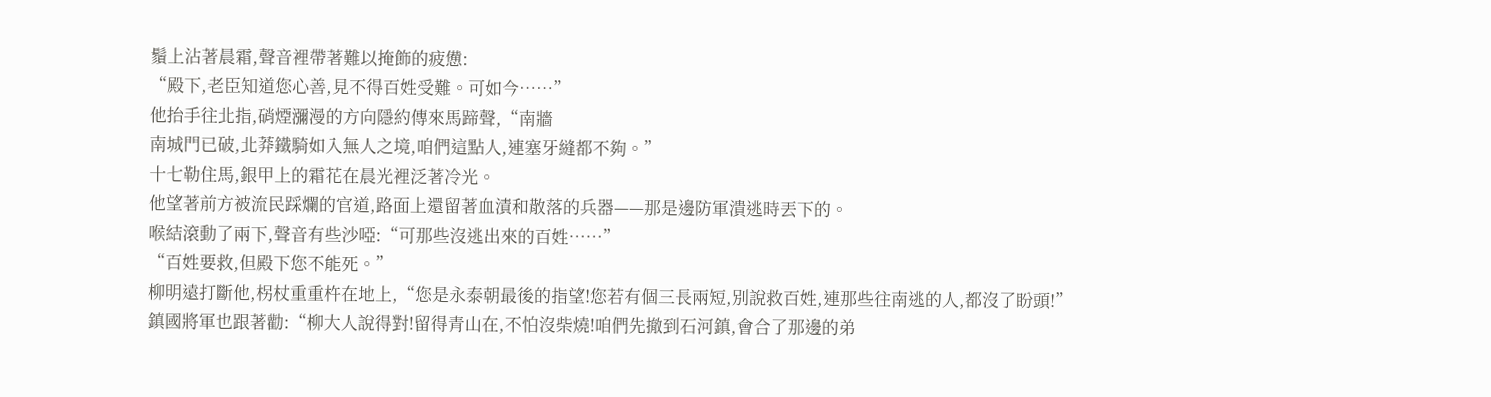鬚上沾著晨霜,聲音裡帶著難以掩飾的疲憊:
“殿下,老臣知道您心善,見不得百姓受難。可如今……”
他抬手往北指,硝煙瀰漫的方向隱約傳來馬蹄聲,“南牆
南城門已破,北莽鐵騎如入無人之境,咱們這點人,連塞牙縫都不夠。”
十七勒住馬,銀甲上的霜花在晨光裡泛著冷光。
他望著前方被流民踩爛的官道,路面上還留著血漬和散落的兵器——那是邊防軍潰逃時丟下的。
喉結滾動了兩下,聲音有些沙啞:“可那些沒逃出來的百姓……”
“百姓要救,但殿下您不能死。”
柳明遠打斷他,柺杖重重杵在地上,“您是永泰朝最後的指望!您若有個三長兩短,別說救百姓,連那些往南逃的人,都沒了盼頭!”
鎮國將軍也跟著勸:“柳大人說得對!留得青山在,不怕沒柴燒!咱們先撤到石河鎮,會合了那邊的弟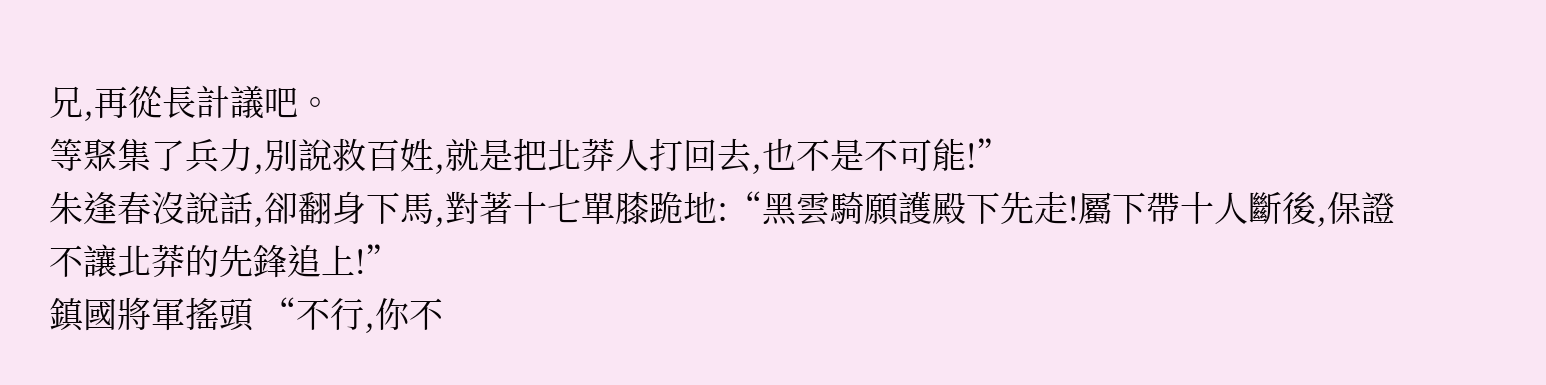兄,再從長計議吧。
等聚集了兵力,別說救百姓,就是把北莽人打回去,也不是不可能!”
朱逢春沒說話,卻翻身下馬,對著十七單膝跪地:“黑雲騎願護殿下先走!屬下帶十人斷後,保證不讓北莽的先鋒追上!”
鎮國將軍搖頭 “不行,你不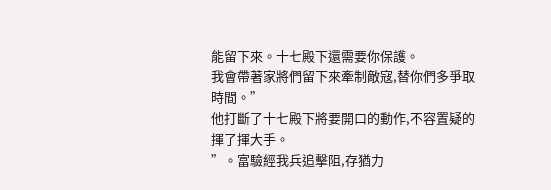能留下來。十七殿下還需要你保護。
我會帶著家將們留下來牽制敵寇,替你們多爭取時間。”
他打斷了十七殿下將要開口的動作,不容置疑的揮了揮大手。
”。富驗經我兵追擊阻,存猶力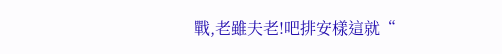戰,老雖夫老!吧排安樣這就“